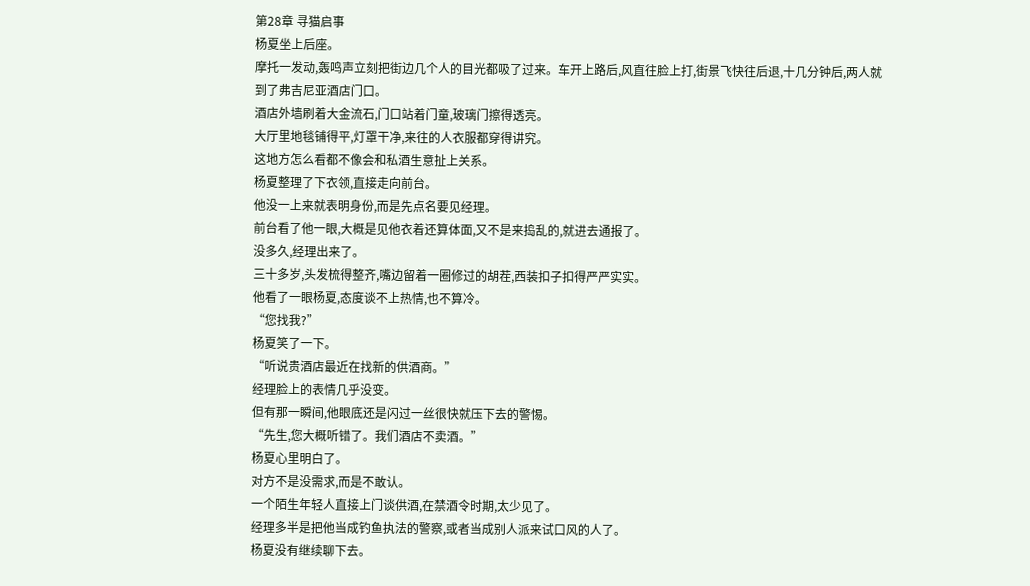第28章 寻猫启事
杨夏坐上后座。
摩托一发动,轰鸣声立刻把街边几个人的目光都吸了过来。车开上路后,风直往脸上打,街景飞快往后退,十几分钟后,两人就到了弗吉尼亚酒店门口。
酒店外墙刷着大金流石,门口站着门童,玻璃门擦得透亮。
大厅里地毯铺得平,灯罩干净,来往的人衣服都穿得讲究。
这地方怎么看都不像会和私酒生意扯上关系。
杨夏整理了下衣领,直接走向前台。
他没一上来就表明身份,而是先点名要见经理。
前台看了他一眼,大概是见他衣着还算体面,又不是来捣乱的,就进去通报了。
没多久,经理出来了。
三十多岁,头发梳得整齐,嘴边留着一圈修过的胡茬,西装扣子扣得严严实实。
他看了一眼杨夏,态度谈不上热情,也不算冷。
“您找我?”
杨夏笑了一下。
“听说贵酒店最近在找新的供酒商。”
经理脸上的表情几乎没变。
但有那一瞬间,他眼底还是闪过一丝很快就压下去的警惕。
“先生,您大概听错了。我们酒店不卖酒。”
杨夏心里明白了。
对方不是没需求,而是不敢认。
一个陌生年轻人直接上门谈供酒,在禁酒令时期,太少见了。
经理多半是把他当成钓鱼执法的警察,或者当成别人派来试口风的人了。
杨夏没有继续聊下去。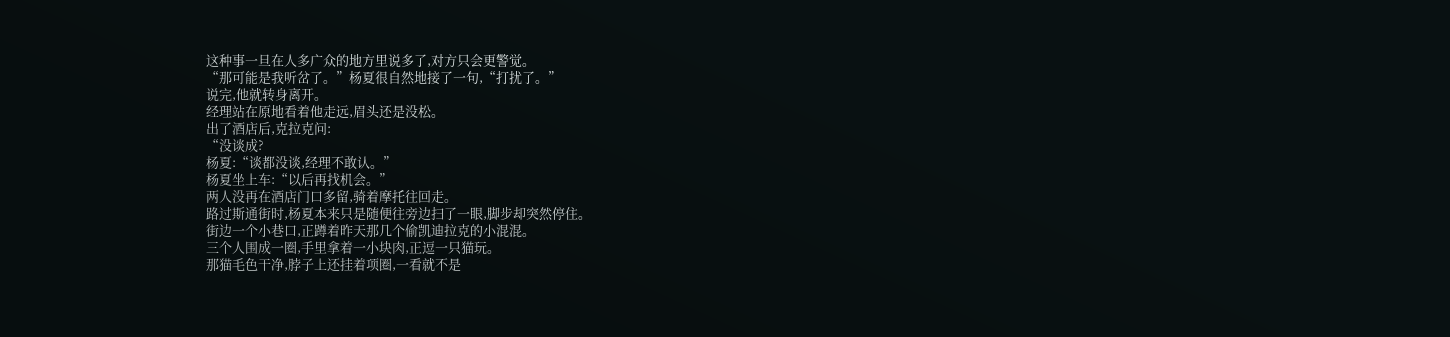这种事一旦在人多广众的地方里说多了,对方只会更警觉。
“那可能是我听岔了。”杨夏很自然地接了一句,“打扰了。”
说完,他就转身离开。
经理站在原地看着他走远,眉头还是没松。
出了酒店后,克拉克问:
“没谈成?
杨夏:“谈都没谈,经理不敢认。”
杨夏坐上车:“以后再找机会。”
两人没再在酒店门口多留,骑着摩托往回走。
路过斯通街时,杨夏本来只是随便往旁边扫了一眼,脚步却突然停住。
街边一个小巷口,正蹲着昨天那几个偷凯迪拉克的小混混。
三个人围成一圈,手里拿着一小块肉,正逗一只猫玩。
那猫毛色干净,脖子上还挂着项圈,一看就不是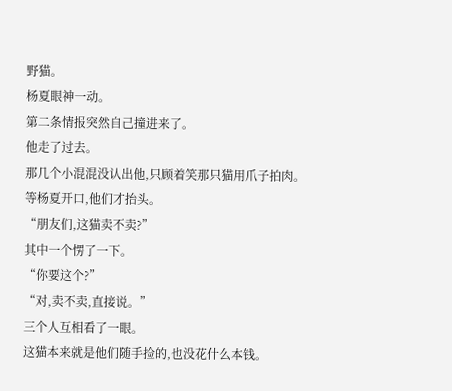野猫。
杨夏眼神一动。
第二条情报突然自己撞进来了。
他走了过去。
那几个小混混没认出他,只顾着笑那只猫用爪子拍肉。
等杨夏开口,他们才抬头。
“朋友们,这猫卖不卖?”
其中一个愣了一下。
“你要这个?”
“对,卖不卖,直接说。”
三个人互相看了一眼。
这猫本来就是他们随手捡的,也没花什么本钱。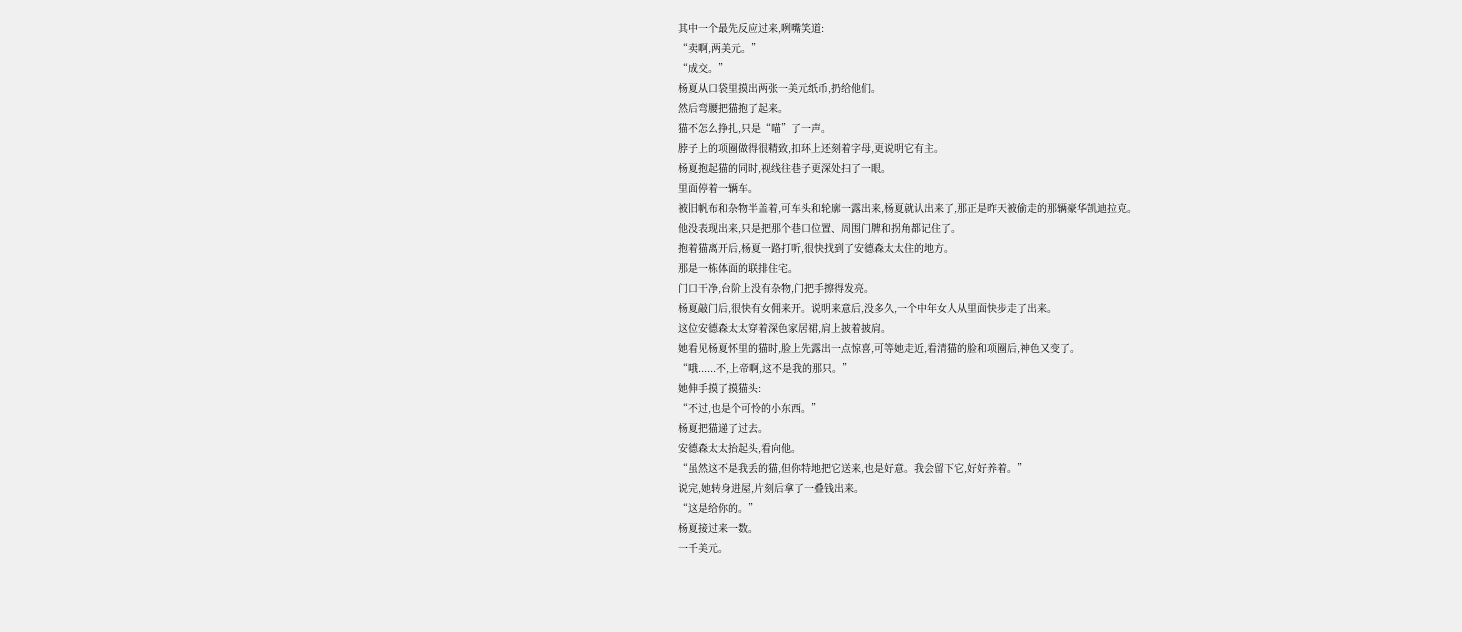其中一个最先反应过来,咧嘴笑道:
“卖啊,两美元。”
“成交。”
杨夏从口袋里摸出两张一美元纸币,扔给他们。
然后弯腰把猫抱了起来。
猫不怎么挣扎,只是“喵”了一声。
脖子上的项圈做得很精致,扣环上还刻着字母,更说明它有主。
杨夏抱起猫的同时,视线往巷子更深处扫了一眼。
里面停着一辆车。
被旧帆布和杂物半盖着,可车头和轮廓一露出来,杨夏就认出来了,那正是昨天被偷走的那辆豪华凯迪拉克。
他没表现出来,只是把那个巷口位置、周围门牌和拐角都记住了。
抱着猫离开后,杨夏一路打听,很快找到了安德森太太住的地方。
那是一栋体面的联排住宅。
门口干净,台阶上没有杂物,门把手擦得发亮。
杨夏敲门后,很快有女佣来开。说明来意后,没多久,一个中年女人从里面快步走了出来。
这位安德森太太穿着深色家居裙,肩上披着披肩。
她看见杨夏怀里的猫时,脸上先露出一点惊喜,可等她走近,看清猫的脸和项圈后,神色又变了。
“哦......不,上帝啊,这不是我的那只。”
她伸手摸了摸猫头:
“不过,也是个可怜的小东西。”
杨夏把猫递了过去。
安德森太太抬起头,看向他。
“虽然这不是我丢的猫,但你特地把它送来,也是好意。我会留下它,好好养着。”
说完,她转身进屋,片刻后拿了一叠钱出来。
“这是给你的。”
杨夏接过来一数。
一千美元。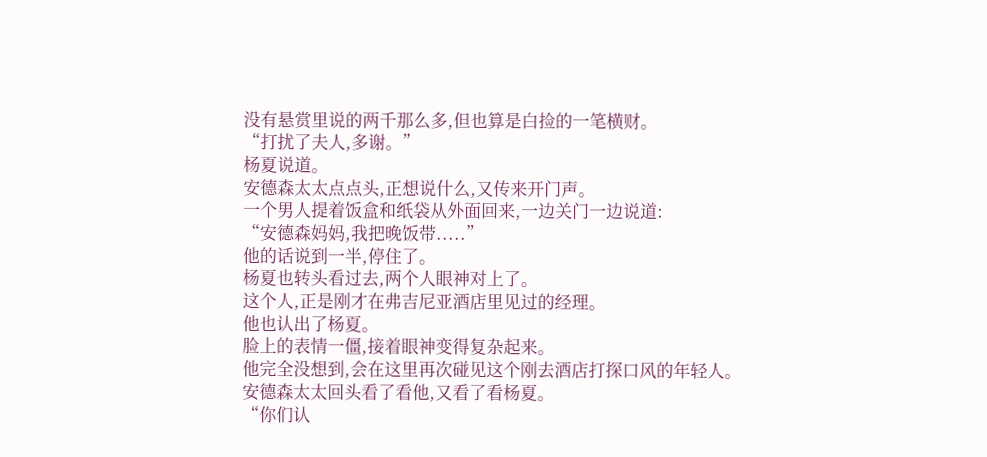没有悬赏里说的两千那么多,但也算是白捡的一笔横财。
“打扰了夫人,多谢。”
杨夏说道。
安德森太太点点头,正想说什么,又传来开门声。
一个男人提着饭盒和纸袋从外面回来,一边关门一边说道:
“安德森妈妈,我把晚饭带.....”
他的话说到一半,停住了。
杨夏也转头看过去,两个人眼神对上了。
这个人,正是刚才在弗吉尼亚酒店里见过的经理。
他也认出了杨夏。
脸上的表情一僵,接着眼神变得复杂起来。
他完全没想到,会在这里再次碰见这个刚去酒店打探口风的年轻人。
安德森太太回头看了看他,又看了看杨夏。
“你们认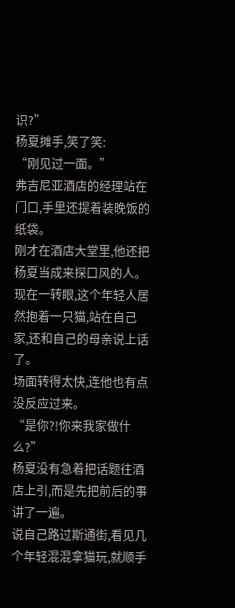识?”
杨夏摊手,笑了笑:
“刚见过一面。”
弗吉尼亚酒店的经理站在门口,手里还提着装晚饭的纸袋。
刚才在酒店大堂里,他还把杨夏当成来探口风的人。
现在一转眼,这个年轻人居然抱着一只猫,站在自己家,还和自己的母亲说上话了。
场面转得太快,连他也有点没反应过来。
“是你?!你来我家做什么?”
杨夏没有急着把话题往酒店上引,而是先把前后的事讲了一遍。
说自己路过斯通街,看见几个年轻混混拿猫玩,就顺手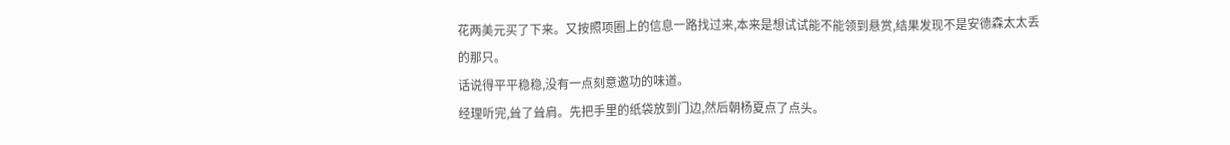花两美元买了下来。又按照项圈上的信息一路找过来,本来是想试试能不能领到悬赏,结果发现不是安德森太太丢的那只。
话说得平平稳稳,没有一点刻意邀功的味道。
经理听完,耸了耸肩。先把手里的纸袋放到门边,然后朝杨夏点了点头。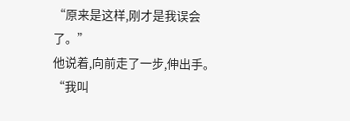“原来是这样,刚才是我误会了。”
他说着,向前走了一步,伸出手。
“我叫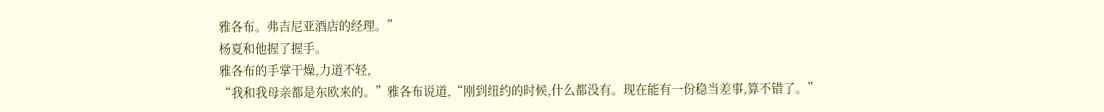雅各布。弗吉尼亚酒店的经理。”
杨夏和他握了握手。
雅各布的手掌干燥,力道不轻,
“我和我母亲都是东欧来的。”雅各布说道,“刚到纽约的时候,什么都没有。现在能有一份稳当差事,算不错了。”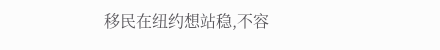移民在纽约想站稳,不容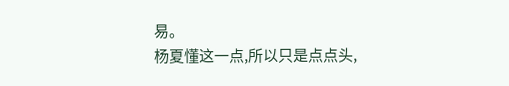易。
杨夏懂这一点,所以只是点点头,